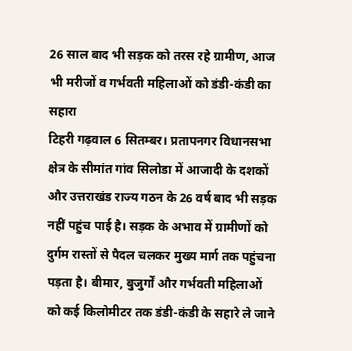26 साल बाद भी सड़क को तरस रहे ग्रामीण, आज भी मरीजों व गर्भवती महिलाओं को डंडी-कंडी का सहारा
टिहरी गढ़वाल 6 सितम्बर। प्रतापनगर विधानसभा क्षेत्र के सीमांत गांव सिलोडा में आजादी के दशकों और उत्तराखंड राज्य गठन के 26 वर्ष बाद भी सड़क नहीं पहुंच पाई है। सड़क के अभाव में ग्रामीणों को दुर्गम रास्तों से पैदल चलकर मुख्य मार्ग तक पहुंचना पड़ता है। बीमार, बुजुर्गों और गर्भवती महिलाओं को कई किलोमीटर तक डंडी-कंडी के सहारे ले जाने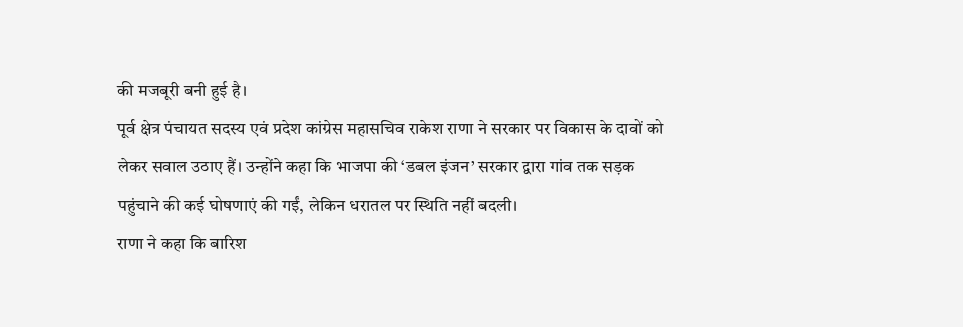की मजबूरी बनी हुई है।
पूर्व क्षेत्र पंचायत सदस्य एवं प्रदेश कांग्रेस महासचिव राकेश राणा ने सरकार पर विकास के दावों को लेकर सवाल उठाए हैं। उन्होंने कहा कि भाजपा की ‘डबल इंजन’ सरकार द्वारा गांव तक सड़क पहुंचाने की कई घोषणाएं की गईं, लेकिन धरातल पर स्थिति नहीं बदली।
राणा ने कहा कि बारिश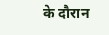के दौरान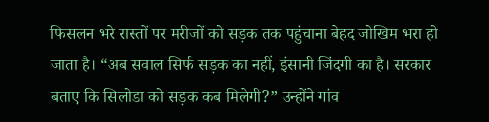फिसलन भरे रास्तों पर मरीजों को सड़क तक पहुंचाना बेहद जोखिम भरा हो जाता है। “अब सवाल सिर्फ सड़क का नहीं, इंसानी जिंदगी का है। सरकार बताए कि सिलोडा को सड़क कब मिलेगी?” उन्होंने गांव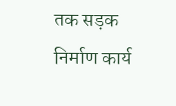तक सड़क निर्माण कार्य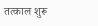तत्काल शुरू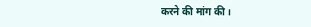करने की मांग की।